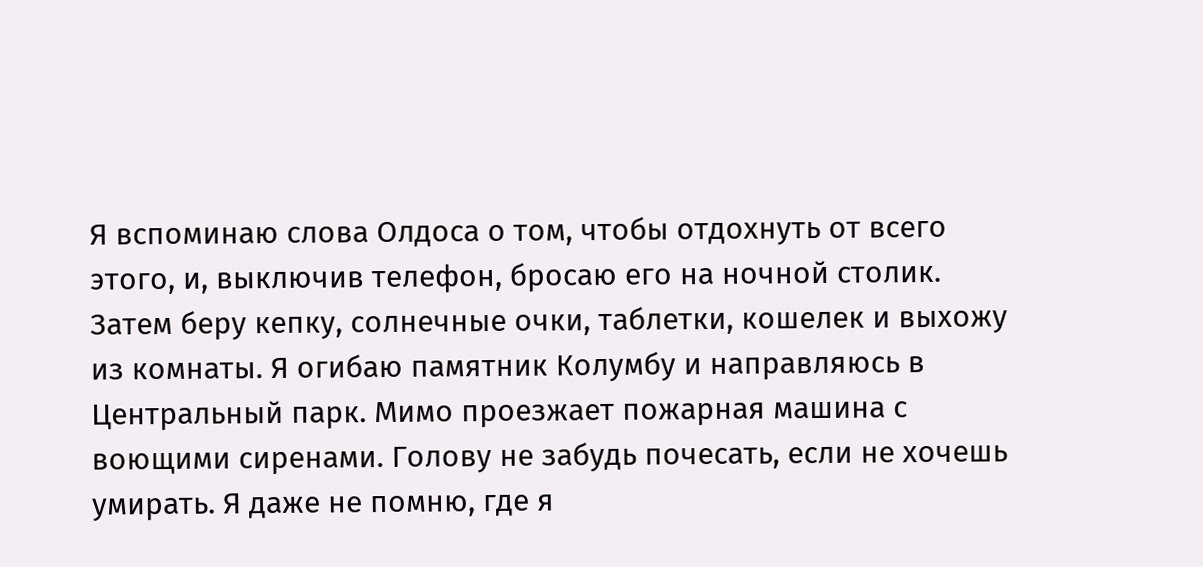Я вспоминаю слова Олдоса о том, чтобы отдохнуть от всего этого, и, выключив телефон, бросаю его на ночной столик. Затем беру кепку, солнечные очки, таблетки, кошелек и выхожу из комнаты. Я огибаю памятник Колумбу и направляюсь в Центральный парк. Мимо проезжает пожарная машина с воющими сиренами. Голову не забудь почесать, если не хочешь умирать. Я даже не помню, где я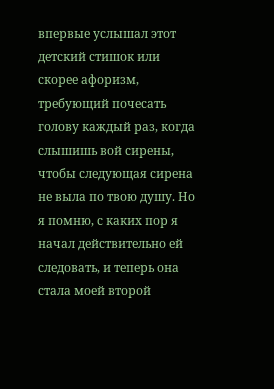впервые услышал этот детский стишок или скорее афоризм, требующий почесать голову каждый раз, когда слышишь вой сирены, чтобы следующая сирена не выла по твою душу. Но я помню, с каких пор я начал действительно ей следовать, и теперь она стала моей второй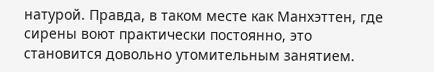натурой. Правда, в таком месте как Манхэттен, где сирены воют практически постоянно, это становится довольно утомительным занятием.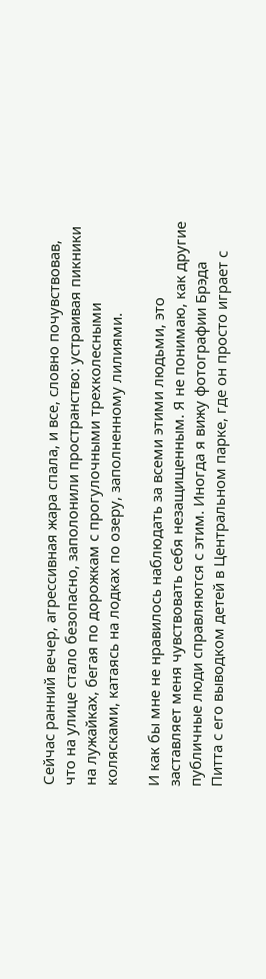Сейчас ранний вечер, агрессивная жара спала, и все, словно почувствовав, что на улице стало безопасно, заполонили пространство: устраивая пикники на лужайках, бегая по дорожкам с прогулочными трехколесными колясками, катаясь на лодках по озеру, заполненному лилиями.

И как бы мне не нравилось наблюдать за всеми этими людьми, это заставляет меня чувствовать себя незащищенным. Я не понимаю, как другие публичные люди справляются с этим. Иногда я вижу фотографии Брэда Питта с его выводком детей в Центральном парке, где он просто играет с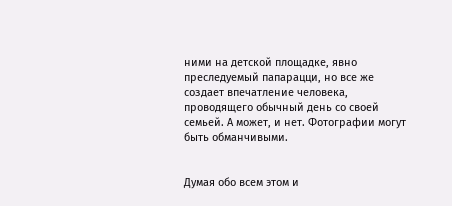ними на детской площадке, явно преследуемый папарацци, но все же создает впечатление человека, проводящего обычный день со своей семьей. А может, и нет. Фотографии могут быть обманчивыми.


Думая обо всем этом и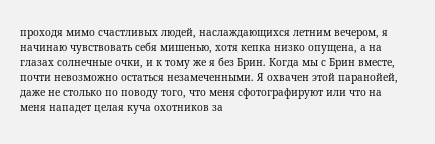проходя мимо счастливых людей, наслаждающихся летним вечером, я начинаю чувствовать себя мишенью, хотя кепка низко опущена, а на глазах солнечные очки, и к тому же я без Брин. Когда мы с Брин вместе, почти невозможно остаться незамеченными. Я охвачен этой паранойей, даже не столько по поводу того, что меня сфотографируют или что на меня нападет целая куча охотников за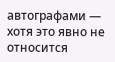автографами — хотя это явно не относится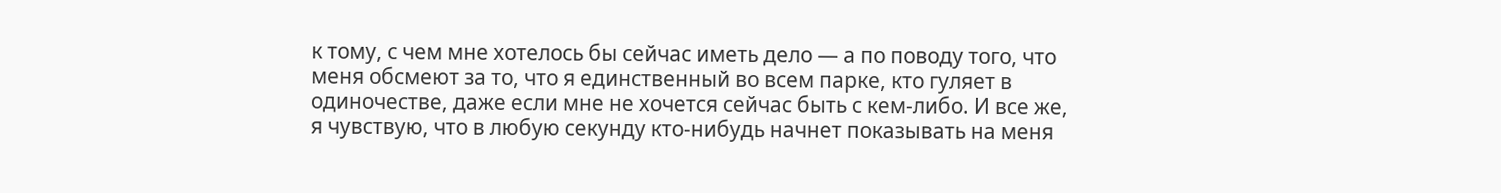к тому, с чем мне хотелось бы сейчас иметь дело — а по поводу того, что меня обсмеют за то, что я единственный во всем парке, кто гуляет в одиночестве, даже если мне не хочется сейчас быть с кем-либо. И все же, я чувствую, что в любую секунду кто-нибудь начнет показывать на меня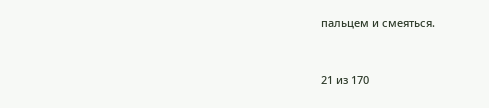пальцем и смеяться.



21 из 170